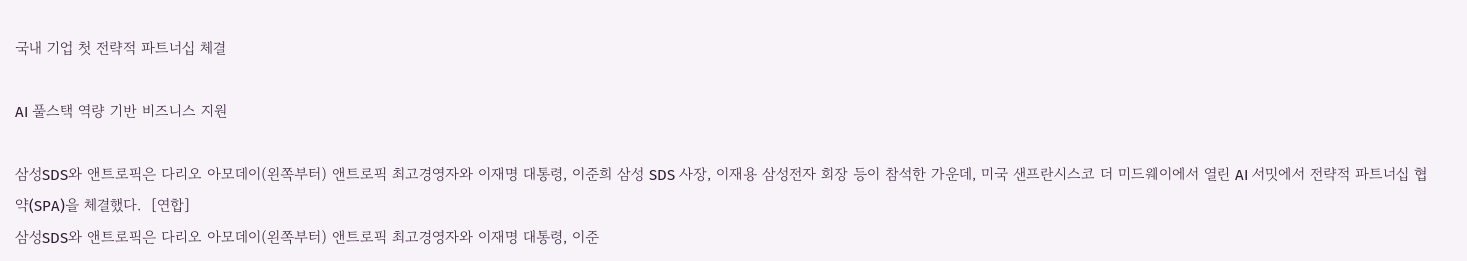국내 기업 첫 전략적 파트너십 체결

AI 풀스택 역량 기반 비즈니스 지원

삼성SDS와 앤트로픽은 다리오 아모데이(왼쪽부터) 앤트로픽 최고경영자와 이재명 대통령, 이준희 삼성 SDS 사장, 이재용 삼성전자 회장 등이 참석한 가운데, 미국 샌프란시스코 더 미드웨이에서 열린 AI 서밋에서 전략적 파트너십 협약(SPA)을 체결했다.  [연합]
삼성SDS와 앤트로픽은 다리오 아모데이(왼쪽부터) 앤트로픽 최고경영자와 이재명 대통령, 이준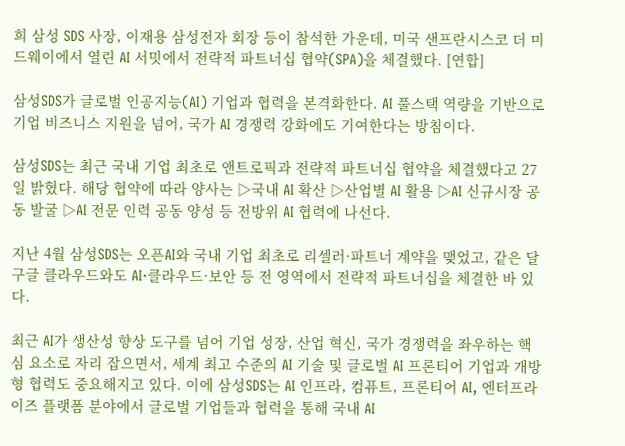희 삼성 SDS 사장, 이재용 삼성전자 회장 등이 참석한 가운데, 미국 샌프란시스코 더 미드웨이에서 열린 AI 서밋에서 전략적 파트너십 협약(SPA)을 체결했다. [연합]

삼성SDS가 글로벌 인공지능(AI) 기업과 협력을 본격화한다. AI 풀스택 역량을 기반으로 기업 비즈니스 지원을 넘어, 국가 AI 경쟁력 강화에도 기여한다는 방침이다.

삼성SDS는 최근 국내 기업 최초로 앤트로픽과 전략적 파트너십 협약을 체결했다고 27일 밝혔다. 해당 협약에 따라 양사는 ▷국내 AI 확산 ▷산업별 AI 활용 ▷AI 신규시장 공동 발굴 ▷AI 전문 인력 공동 양성 등 전방위 AI 협력에 나선다.

지난 4월 삼성SDS는 오픈AI와 국내 기업 최초로 리셀러·파트너 계약을 맺었고, 같은 달 구글 클라우드와도 AI·클라우드·보안 등 전 영역에서 전략적 파트너십을 체결한 바 있다.

최근 AI가 생산성 향상 도구를 넘어 기업 성장, 산업 혁신, 국가 경쟁력을 좌우하는 핵심 요소로 자리 잡으면서, 세계 최고 수준의 AI 기술 및 글로벌 AI 프론티어 기업과 개방형 협력도 중요해지고 있다. 이에 삼성SDS는 AI 인프라, 컴퓨트, 프론티어 AI, 엔터프라이즈 플랫폼 분야에서 글로벌 기업들과 협력을 통해 국내 AI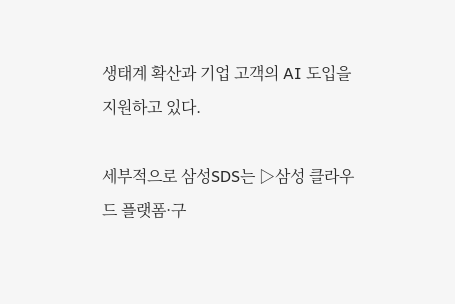생태계 확산과 기업 고객의 AI 도입을 지원하고 있다.

세부적으로 삼성SDS는 ▷삼성 클라우드 플랫폼·구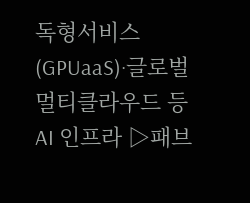독형서비스(GPUaaS)·글로벌 멀티클라우드 등 AI 인프라 ▷패브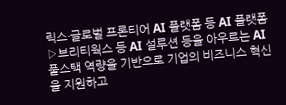릭스·글로벌 프론티어 AI 플랫폼 등 AI 플랫폼 ▷브리티웍스 등 AI 설루션 등을 아우르는 AI 풀스택 역량을 기반으로 기업의 비즈니스 혁신을 지원하고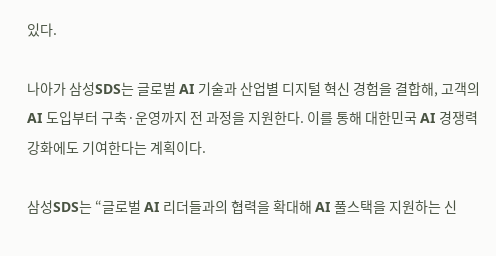있다.

나아가 삼성SDS는 글로벌 AI 기술과 산업별 디지털 혁신 경험을 결합해, 고객의 AI 도입부터 구축·운영까지 전 과정을 지원한다. 이를 통해 대한민국 AI 경쟁력 강화에도 기여한다는 계획이다.

삼성SDS는 “글로벌 AI 리더들과의 협력을 확대해 AI 풀스택을 지원하는 신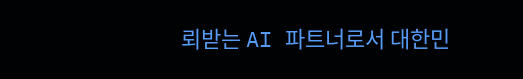뢰받는 AI 파트너로서 대한민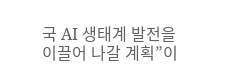국 AI 생태계 발전을 이끌어 나갈 계획”이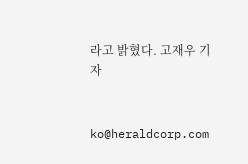라고 밝혔다. 고재우 기자


ko@heraldcorp.com